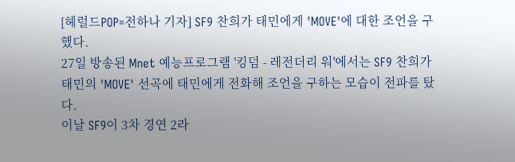[헤럴드POP=전하나 기자] SF9 찬희가 태민에게 'MOVE'에 대한 조언을 구했다.
27일 방송된 Mnet 예능프로그램 '킹덤 - 레전더리 워'에서는 SF9 찬희가 태민의 'MOVE' 선곡에 태민에게 전화해 조언을 구하는 모습이 전파를 탔다.
이날 SF9이 3차 경연 2라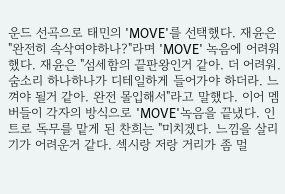운드 선곡으로 태민의 'MOVE'를 선택했다. 재윤은 "완전히 속삭여야하나?"라며 'MOVE' 녹음에 어려워했다. 재윤은 "섬세함의 끝판왕인거 같아. 더 어려워. 숨소리 하나하나가 디테일하게 들어가야 하더라. 느껴야 될거 같아. 완전 몰입해서"라고 말했다. 이어 멤버들이 각자의 방식으로 'MOVE'녹음을 끝냈다. 인트로 독무를 맡게 된 찬희는 "미치겠다. 느낌을 살리기가 어려운거 같다. 섹시랑 저랑 거리가 좀 멀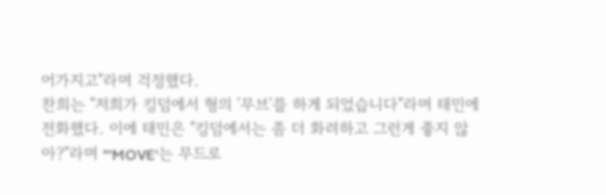어가지고"라며 걱정했다.
찬희는 "저희가 킹덤에서 형의 '무브'를 하게 되었습니다"라며 태민에 전화했다. 이에 태민은 "킹덤에서는 좀 더 화려하고 그런게 좋지 않아?"라며 "'MOVE'는 무드로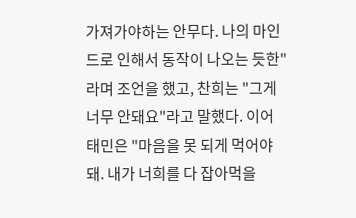가져가야하는 안무다. 나의 마인드로 인해서 동작이 나오는 듯한"라며 조언을 했고, 찬희는 "그게 너무 안돼요"라고 말했다. 이어 태민은 "마음을 못 되게 먹어야 돼. 내가 너희를 다 잡아먹을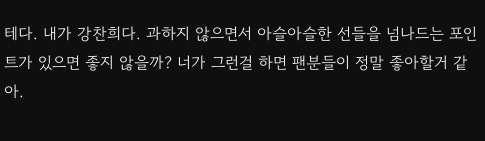테다. 내가 강찬희다. 과하지 않으면서 아슬아슬한 선들을 넘나드는 포인트가 있으면 좋지 않을까? 너가 그런걸 하면 팬분들이 정말 좋아할거 같아.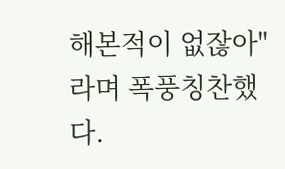해본적이 없잖아"라며 폭풍칭찬했다.